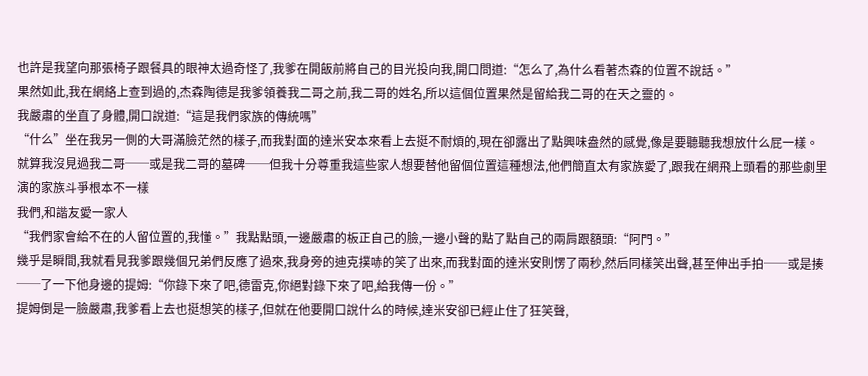也許是我望向那張椅子跟餐具的眼神太過奇怪了,我爹在開飯前將自己的目光投向我,開口問道:“怎么了,為什么看著杰森的位置不說話。”
果然如此,我在網絡上查到過的,杰森陶德是我爹領養我二哥之前,我二哥的姓名,所以這個位置果然是留給我二哥的在天之靈的。
我嚴肅的坐直了身體,開口說道:“這是我們家族的傳統嗎”
“什么”坐在我另一側的大哥滿臉茫然的樣子,而我對面的達米安本來看上去挺不耐煩的,現在卻露出了點興味盎然的感覺,像是要聽聽我想放什么屁一樣。
就算我沒見過我二哥──或是我二哥的墓碑──但我十分尊重我這些家人想要替他留個位置這種想法,他們簡直太有家族愛了,跟我在網飛上頭看的那些劇里演的家族斗爭根本不一樣
我們,和諧友愛一家人
“我們家會給不在的人留位置的,我懂。”我點點頭,一邊嚴肅的板正自己的臉,一邊小聲的點了點自己的兩肩跟額頭:“阿門。”
幾乎是瞬間,我就看見我爹跟幾個兄弟們反應了過來,我身旁的迪克撲哧的笑了出來,而我對面的達米安則愣了兩秒,然后同樣笑出聲,甚至伸出手拍──或是揍──了一下他身邊的提姆:“你錄下來了吧,德雷克,你絕對錄下來了吧,給我傳一份。”
提姆倒是一臉嚴肅,我爹看上去也挺想笑的樣子,但就在他要開口說什么的時候,達米安卻已經止住了狂笑聲,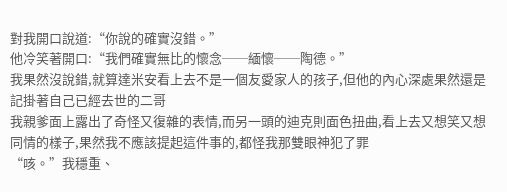對我開口說道:“你說的確實沒錯。”
他冷笑著開口:“我們確實無比的懷念──緬懷──陶德。”
我果然沒說錯,就算達米安看上去不是一個友愛家人的孩子,但他的內心深處果然還是記掛著自己已經去世的二哥
我親爹面上露出了奇怪又復雜的表情,而另一頭的迪克則面色扭曲,看上去又想笑又想同情的樣子,果然我不應該提起這件事的,都怪我那雙眼神犯了罪
“咳。”我穩重、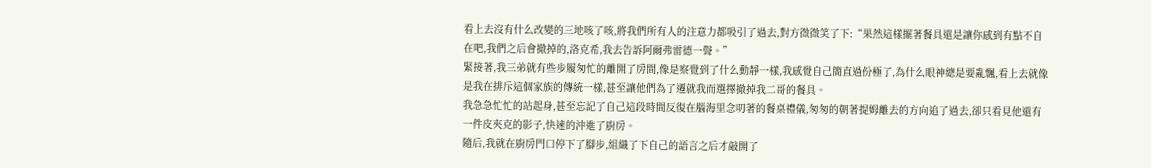看上去沒有什么改變的三地咳了咳,將我們所有人的注意力都吸引了過去,對方微微笑了下:“果然這樣擺著餐具還是讓你感到有點不自在吧,我們之后會撤掉的,洛克希,我去告訴阿爾弗雷德一聲。”
緊接著,我三弟就有些步履匆忙的離開了房間,像是察覺到了什么動靜一樣,我感覺自己簡直過份極了,為什么眼神總是要亂飄,看上去就像是我在排斥這個家族的傳統一樣,甚至讓他們為了遷就我而選擇撤掉我二哥的餐具。
我急急忙忙的站起身,甚至忘記了自己這段時間反復在腦海里念叨著的餐桌禮儀,匆匆的朝著提姆離去的方向追了過去,卻只看見他還有一件皮夾克的影子,快速的沖進了廚房。
隨后,我就在廚房門口停下了腳步,組織了下自己的語言之后才敲開了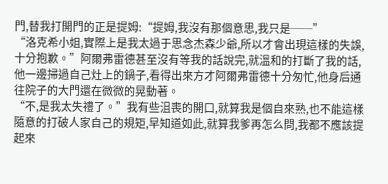門,替我打開門的正是提姆:“提姆,我沒有那個意思,我只是──”
“洛克希小姐,實際上是我太過于思念杰森少爺,所以才會出現這樣的失誤,十分抱歉。”阿爾弗雷德甚至沒有等我的話說完,就溫和的打斷了我的話,他一邊掃過自己灶上的鍋子,看得出來方才阿爾弗雷德十分匆忙,他身后通往院子的大門還在微微的晃動著。
“不,是我太失禮了。”我有些沮喪的開口,就算我是個自來熟,也不能這樣隨意的打破人家自己的規矩,早知道如此,就算我爹再怎么問,我都不應該提起來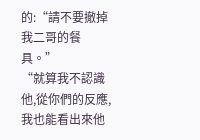的:“請不要撤掉我二哥的餐具。”
“就算我不認識他,從你們的反應,我也能看出來他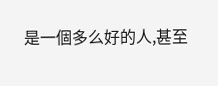是一個多么好的人,甚至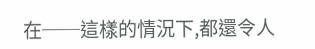在──這樣的情況下,都還令人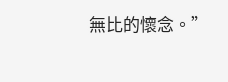無比的懷念。”